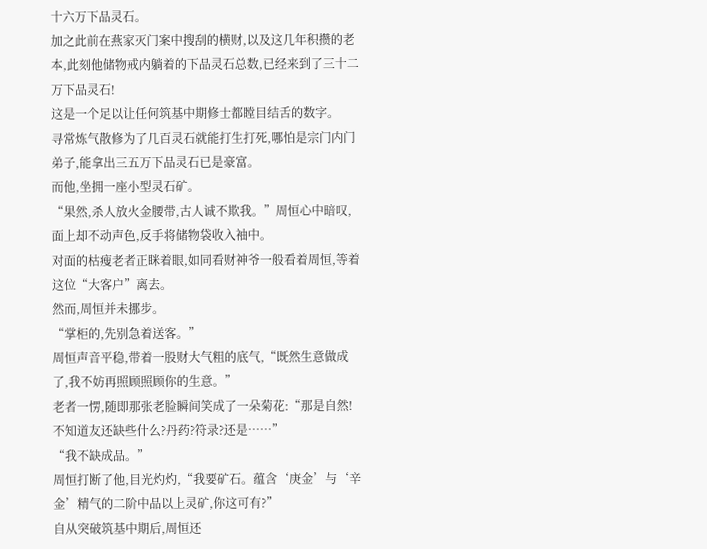十六万下品灵石。
加之此前在燕家灭门案中搜刮的横财,以及这几年积攒的老本,此刻他储物戒内躺着的下品灵石总数,已经来到了三十二万下品灵石!
这是一个足以让任何筑基中期修士都瞠目结舌的数字。
寻常炼气散修为了几百灵石就能打生打死,哪怕是宗门内门弟子,能拿出三五万下品灵石已是豪富。
而他,坐拥一座小型灵石矿。
“果然,杀人放火金腰带,古人诚不欺我。”周恒心中暗叹,面上却不动声色,反手将储物袋收入袖中。
对面的枯瘦老者正眯着眼,如同看财神爷一般看着周恒,等着这位“大客户”离去。
然而,周恒并未挪步。
“掌柜的,先别急着送客。”
周恒声音平稳,带着一股财大气粗的底气,“既然生意做成了,我不妨再照顾照顾你的生意。”
老者一愣,随即那张老脸瞬间笑成了一朵菊花:“那是自然!不知道友还缺些什么?丹药?符录?还是……”
“我不缺成品。”
周恒打断了他,目光灼灼,“我要矿石。蕴含‘庚金’与‘辛金’精气的二阶中品以上灵矿,你这可有?”
自从突破筑基中期后,周恒还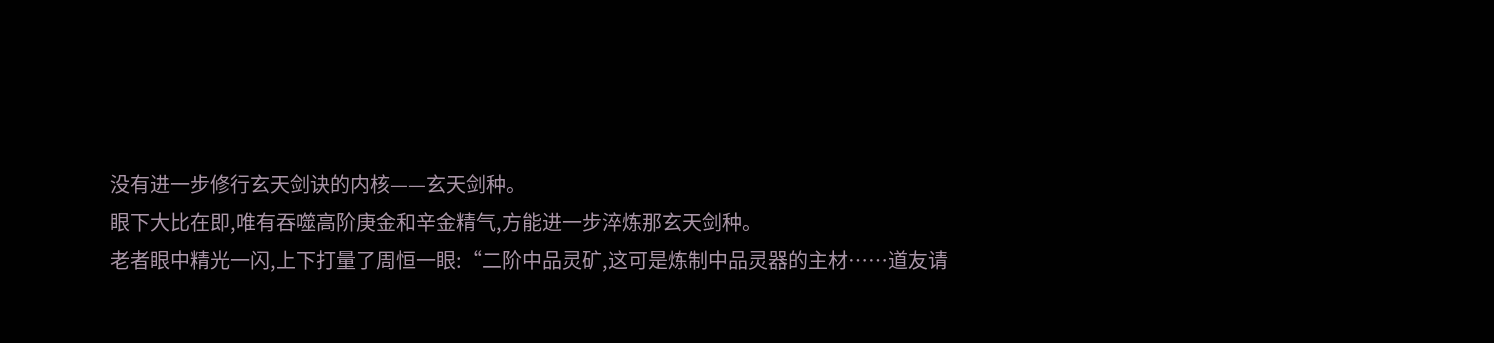没有进一步修行玄天剑诀的内核——玄天剑种。
眼下大比在即,唯有吞噬高阶庚金和辛金精气,方能进一步淬炼那玄天剑种。
老者眼中精光一闪,上下打量了周恒一眼:“二阶中品灵矿,这可是炼制中品灵器的主材……道友请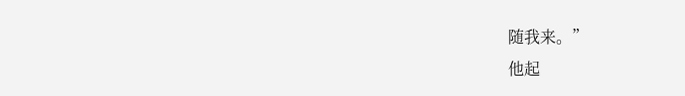随我来。”
他起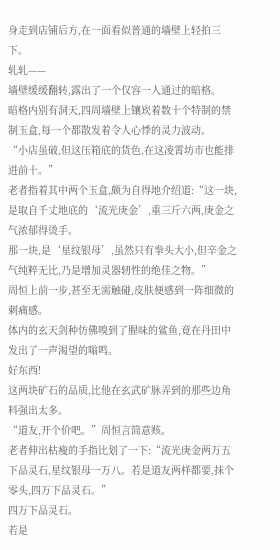身走到店铺后方,在一面看似普通的墙壁上轻拍三下。
轧轧——
墙壁缓缓翻转,露出了一个仅容一人通过的暗格。
暗格内别有洞天,四周墙壁上镶崁着数十个特制的禁制玉盒,每一个都散发着令人心悸的灵力波动。
“小店虽破,但这压箱底的货色,在这凌霄坊市也能排进前十。”
老者指着其中两个玉盒,颇为自得地介绍道:“这一块,是取自千丈地底的‘流光庚金’,重三斤六两,庚金之气浓郁得烫手。
那一块,是‘星纹银母’,虽然只有拳头大小,但辛金之气纯粹无比,乃是增加灵器轫性的绝佳之物。”
周恒上前一步,甚至无需触碰,皮肤便感到一阵细微的刺痛感。
体内的玄天剑种仿佛嗅到了腥味的鲨鱼,竟在丹田中发出了一声渴望的嗡鸣。
好东西!
这两块矿石的品质,比他在玄武矿脉弄到的那些边角料强出太多。
“道友,开个价吧。”周恒言简意赅。
老者伸出枯瘦的手指比划了一下:“流光庚金两万五下品灵石,星纹银母一万八。若是道友两样都要,抹个零头,四万下品灵石。”
四万下品灵石。
若是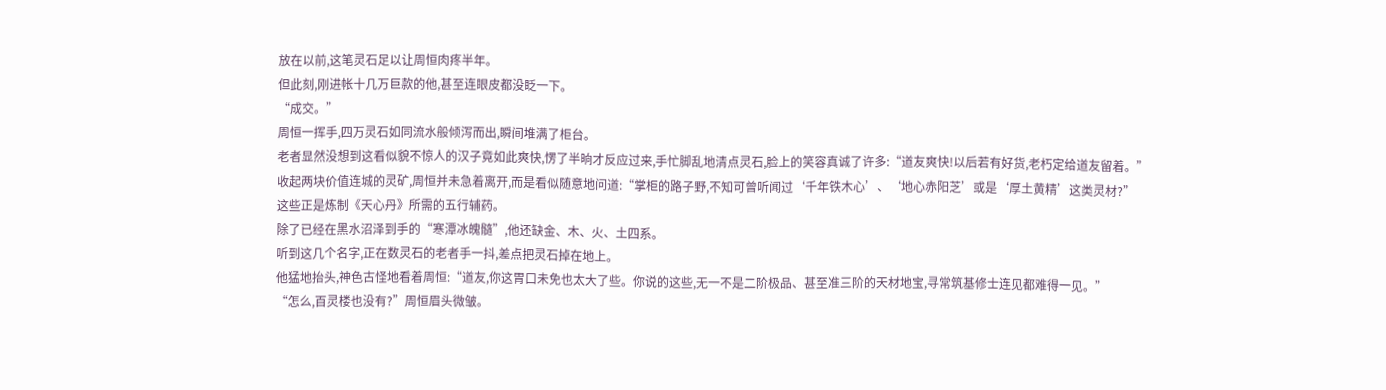放在以前,这笔灵石足以让周恒肉疼半年。
但此刻,刚进帐十几万巨款的他,甚至连眼皮都没眨一下。
“成交。”
周恒一挥手,四万灵石如同流水般倾泻而出,瞬间堆满了柜台。
老者显然没想到这看似貌不惊人的汉子竟如此爽快,愣了半晌才反应过来,手忙脚乱地清点灵石,脸上的笑容真诚了许多:“道友爽快!以后若有好货,老朽定给道友留着。”
收起两块价值连城的灵矿,周恒并未急着离开,而是看似随意地问道:“掌柜的路子野,不知可曾听闻过‘千年铁木心’、‘地心赤阳芝’或是‘厚土黄精’这类灵材?”
这些正是炼制《天心丹》所需的五行辅药。
除了已经在黑水沼泽到手的“寒潭冰魄髓”,他还缺金、木、火、土四系。
听到这几个名字,正在数灵石的老者手一抖,差点把灵石掉在地上。
他猛地抬头,神色古怪地看着周恒:“道友,你这胃口未免也太大了些。你说的这些,无一不是二阶极品、甚至准三阶的天材地宝,寻常筑基修士连见都难得一见。”
“怎么,百灵楼也没有?”周恒眉头微皱。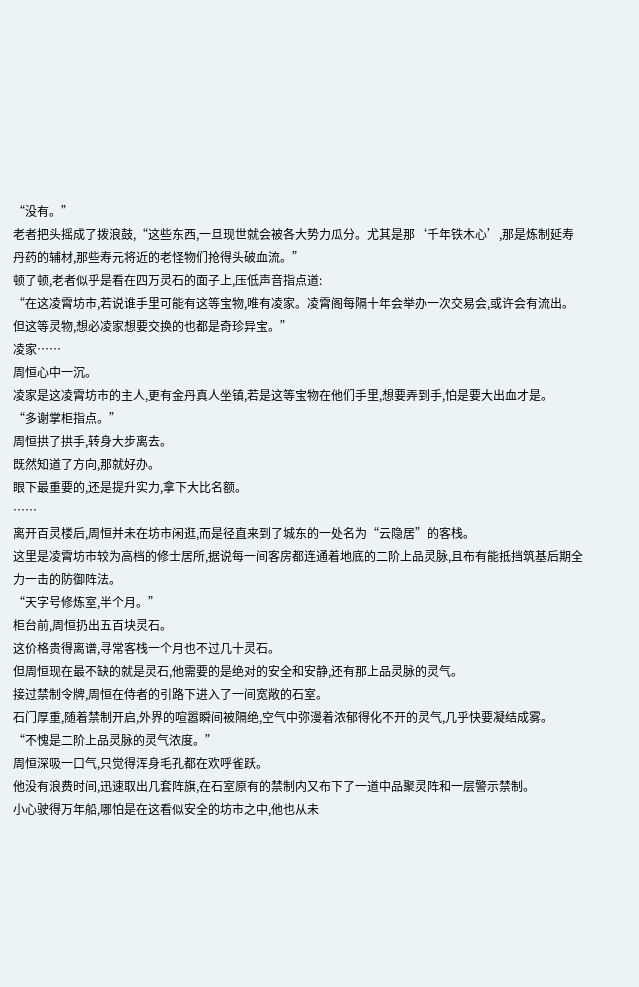“没有。”
老者把头摇成了拨浪鼓,“这些东西,一旦现世就会被各大势力瓜分。尤其是那‘千年铁木心’,那是炼制延寿丹药的辅材,那些寿元将近的老怪物们抢得头破血流。”
顿了顿,老者似乎是看在四万灵石的面子上,压低声音指点道:
“在这凌霄坊市,若说谁手里可能有这等宝物,唯有凌家。凌霄阁每隔十年会举办一次交易会,或许会有流出。但这等灵物,想必凌家想要交换的也都是奇珍异宝。”
凌家……
周恒心中一沉。
凌家是这凌霄坊市的主人,更有金丹真人坐镇,若是这等宝物在他们手里,想要弄到手,怕是要大出血才是。
“多谢掌柜指点。”
周恒拱了拱手,转身大步离去。
既然知道了方向,那就好办。
眼下最重要的,还是提升实力,拿下大比名额。
……
离开百灵楼后,周恒并未在坊市闲逛,而是径直来到了城东的一处名为“云隐居”的客栈。
这里是凌霄坊市较为高档的修士居所,据说每一间客房都连通着地底的二阶上品灵脉,且布有能抵挡筑基后期全力一击的防御阵法。
“天字号修炼室,半个月。”
柜台前,周恒扔出五百块灵石。
这价格贵得离谱,寻常客栈一个月也不过几十灵石。
但周恒现在最不缺的就是灵石,他需要的是绝对的安全和安静,还有那上品灵脉的灵气。
接过禁制令牌,周恒在侍者的引路下进入了一间宽敞的石室。
石门厚重,随着禁制开启,外界的喧嚣瞬间被隔绝,空气中弥漫着浓郁得化不开的灵气,几乎快要凝结成雾。
“不愧是二阶上品灵脉的灵气浓度。”
周恒深吸一口气,只觉得浑身毛孔都在欢呼雀跃。
他没有浪费时间,迅速取出几套阵旗,在石室原有的禁制内又布下了一道中品聚灵阵和一层警示禁制。
小心驶得万年船,哪怕是在这看似安全的坊市之中,他也从未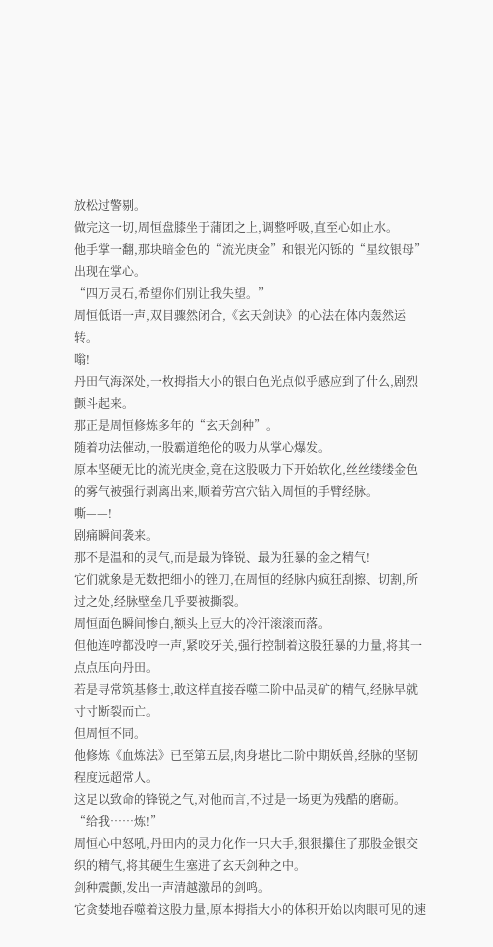放松过警剔。
做完这一切,周恒盘膝坐于蒲团之上,调整呼吸,直至心如止水。
他手掌一翻,那块暗金色的“流光庚金”和银光闪铄的“星纹银母”出现在掌心。
“四万灵石,希望你们别让我失望。”
周恒低语一声,双目骤然闭合,《玄天剑诀》的心法在体内轰然运转。
嗡!
丹田气海深处,一枚拇指大小的银白色光点似乎感应到了什么,剧烈颤斗起来。
那正是周恒修炼多年的“玄天剑种”。
随着功法催动,一股霸道绝伦的吸力从掌心爆发。
原本坚硬无比的流光庚金,竟在这股吸力下开始软化,丝丝缕缕金色的雾气被强行剥离出来,顺着劳宫穴钻入周恒的手臂经脉。
嘶——!
剧痛瞬间袭来。
那不是温和的灵气,而是最为锋锐、最为狂暴的金之精气!
它们就象是无数把细小的锉刀,在周恒的经脉内疯狂刮擦、切割,所过之处,经脉壁垒几乎要被撕裂。
周恒面色瞬间惨白,额头上豆大的冷汗滚滚而落。
但他连哼都没哼一声,紧咬牙关,强行控制着这股狂暴的力量,将其一点点压向丹田。
若是寻常筑基修士,敢这样直接吞噬二阶中品灵矿的精气,经脉早就寸寸断裂而亡。
但周恒不同。
他修炼《血炼法》已至第五层,肉身堪比二阶中期妖兽,经脉的坚韧程度远超常人。
这足以致命的锋锐之气,对他而言,不过是一场更为残酷的磨砺。
“给我……炼!”
周恒心中怒吼,丹田内的灵力化作一只大手,狠狠攥住了那股金银交织的精气,将其硬生生塞进了玄天剑种之中。
剑种震颤,发出一声清越激昂的剑鸣。
它贪婪地吞噬着这股力量,原本拇指大小的体积开始以肉眼可见的速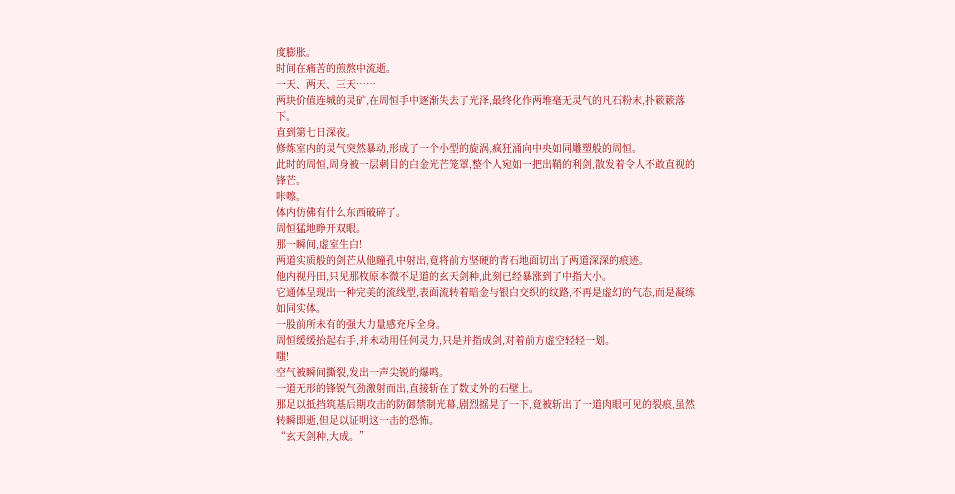度膨胀。
时间在痛苦的煎熬中流逝。
一天、两天、三天……
两块价值连城的灵矿,在周恒手中逐渐失去了光泽,最终化作两堆毫无灵气的凡石粉末,扑簌簌落下。
直到第七日深夜。
修炼室内的灵气突然暴动,形成了一个小型的旋涡,疯狂涌向中央如同雕塑般的周恒。
此时的周恒,周身被一层刺目的白金光芒笼罩,整个人宛如一把出鞘的利剑,散发着令人不敢直视的锋芒。
咔嚓。
体内仿佛有什么东西破碎了。
周恒猛地睁开双眼。
那一瞬间,虚室生白!
两道实质般的剑芒从他瞳孔中射出,竟将前方坚硬的青石地面切出了两道深深的痕迹。
他内视丹田,只见那枚原本微不足道的玄天剑种,此刻已经暴涨到了中指大小。
它通体呈现出一种完美的流线型,表面流转着暗金与银白交织的纹路,不再是虚幻的气态,而是凝练如同实体。
一股前所未有的强大力量感充斥全身。
周恒缓缓抬起右手,并未动用任何灵力,只是并指成剑,对着前方虚空轻轻一划。
嗤!
空气被瞬间撕裂,发出一声尖锐的爆鸣。
一道无形的锋锐气劲激射而出,直接斩在了数丈外的石壁上。
那足以抵挡筑基后期攻击的防御禁制光幕,剧烈摇晃了一下,竟被斩出了一道肉眼可见的裂痕,虽然转瞬即逝,但足以证明这一击的恐怖。
“玄天剑种,大成。”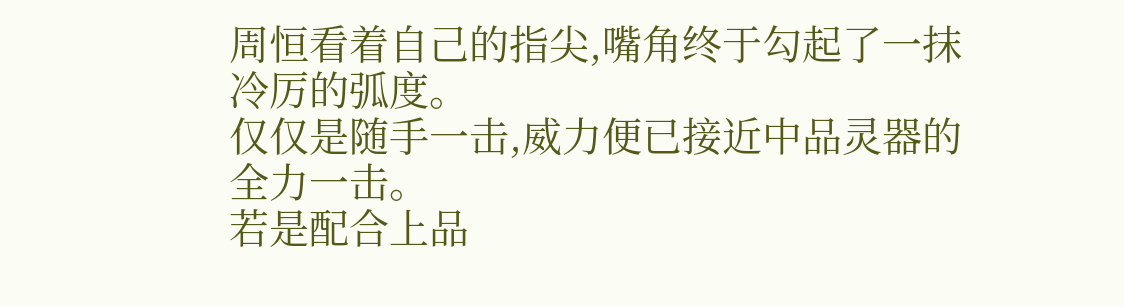周恒看着自己的指尖,嘴角终于勾起了一抹冷厉的弧度。
仅仅是随手一击,威力便已接近中品灵器的全力一击。
若是配合上品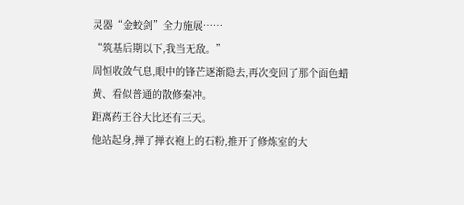灵器“金蛟剑”全力施展……
“筑基后期以下,我当无敌。”
周恒收敛气息,眼中的锋芒逐渐隐去,再次变回了那个面色蜡黄、看似普通的散修秦冲。
距离药王谷大比还有三天。
他站起身,掸了掸衣袍上的石粉,推开了修炼室的大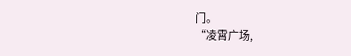门。
“凌霄广场,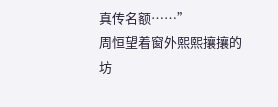真传名额……”
周恒望着窗外熙熙攘攘的坊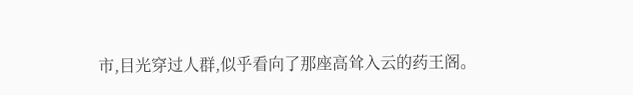市,目光穿过人群,似乎看向了那座高耸入云的药王阁。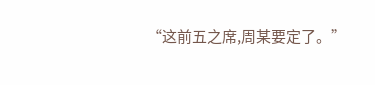“这前五之席,周某要定了。”